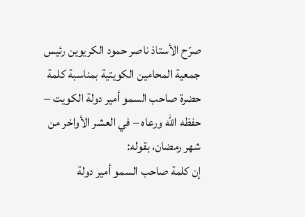صرّح الأستاذ ناصر حمود الكريوين رئيس جمعية المحامين الكويتية بمناسبة كلمة حضرة صاحب السمو أمير دولة الكويت – حفظه الله ورعاه – في العشر الأواخر من شهر رمضان، بقوله:
إن كلمة صاحب السمو أمير دولة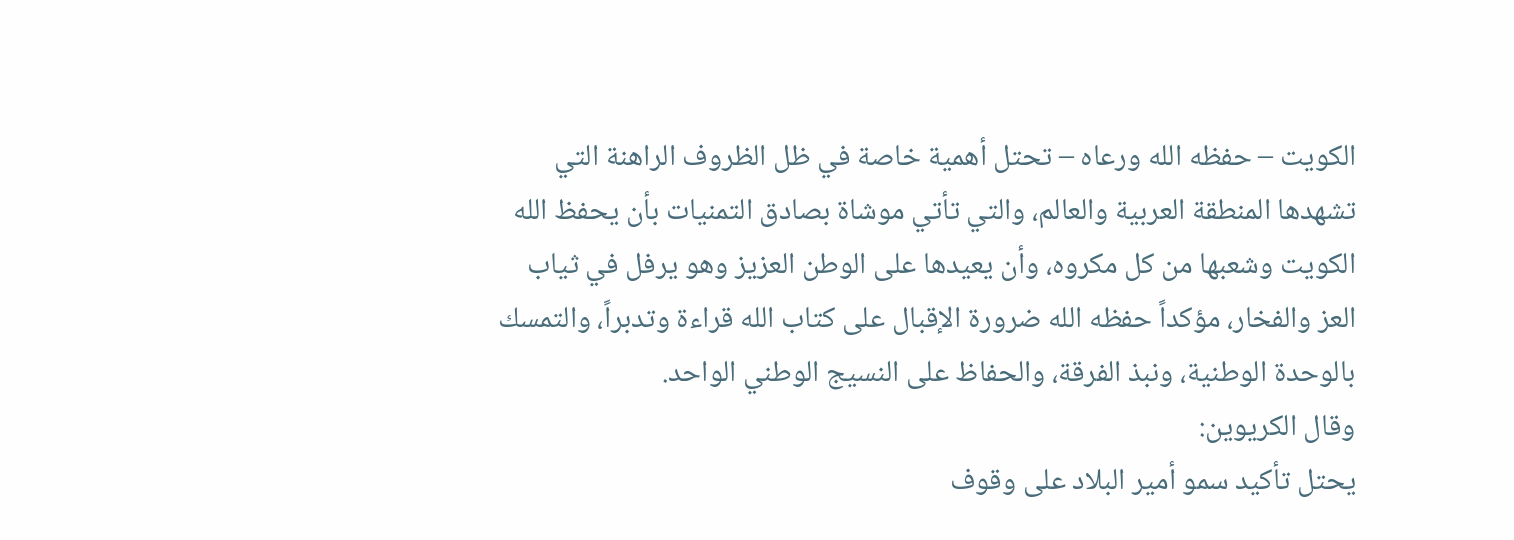الكويت – حفظه الله ورعاه – تحتل أهمية خاصة في ظل الظروف الراهنة التي تشهدها المنطقة العربية والعالم، والتي تأتي موشاة بصادق التمنيات بأن يحفظ الله الكويت وشعبها من كل مكروه، وأن يعيدها على الوطن العزيز وهو يرفل في ثياب العز والفخار، مؤكداً حفظه الله ضرورة الإقبال على كتاب الله قراءة وتدبراً، والتمسك بالوحدة الوطنية، ونبذ الفرقة، والحفاظ على النسيج الوطني الواحد.
وقال الكريوين:
يحتل تأكيد سمو أمير البلاد على وقوف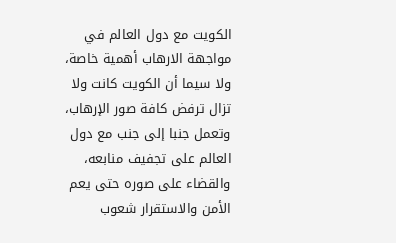الكويت مع دول العالم في مواجهة الارهاب أهمية خاصة، ولا سيما أن الكويت كانت ولا تزال ترفض كافة صور الإرهاب، وتعمل جنبا إلى جنب مع دول العالم على تجفيف منابعه، والقضاء على صوره حتى يعم الأمن والاستقرار شعوب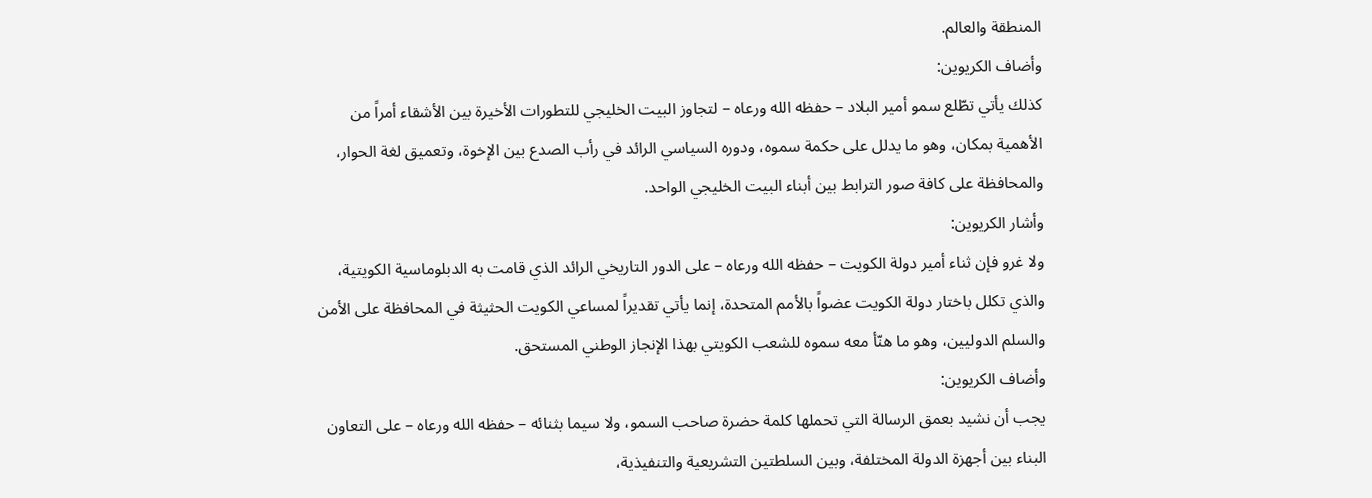المنطقة والعالم.
وأضاف الكريوين:
كذلك يأتي تطّلع سمو أمير البلاد – حفظه الله ورعاه – لتجاوز البيت الخليجي للتطورات الأخيرة بين الأشقاء أمراً من الأهمية بمكان، وهو ما يدلل على حكمة سموه، ودوره السياسي الرائد في رأب الصدع بين الإخوة، وتعميق لغة الحوار، والمحافظة على كافة صور الترابط بين أبناء البيت الخليجي الواحد.
وأشار الكريوين:
ولا غرو فإن ثناء أمير دولة الكويت – حفظه الله ورعاه – على الدور التاريخي الرائد الذي قامت به الدبلوماسية الكويتية، والذي تكلل باختار دولة الكويت عضواً بالأمم المتحدة، إنما يأتي تقديراً لمساعي الكويت الحثيثة في المحافظة على الأمن والسلم الدوليين، وهو ما هنّأ معه سموه للشعب الكويتي بهذا الإنجاز الوطني المستحق.
وأضاف الكريوين:
يجب أن نشيد بعمق الرسالة التي تحملها كلمة حضرة صاحب السمو، ولا سيما بثنائه – حفظه الله ورعاه – على التعاون البناء بين أجهزة الدولة المختلفة، وبين السلطتين التشريعية والتنفيذية،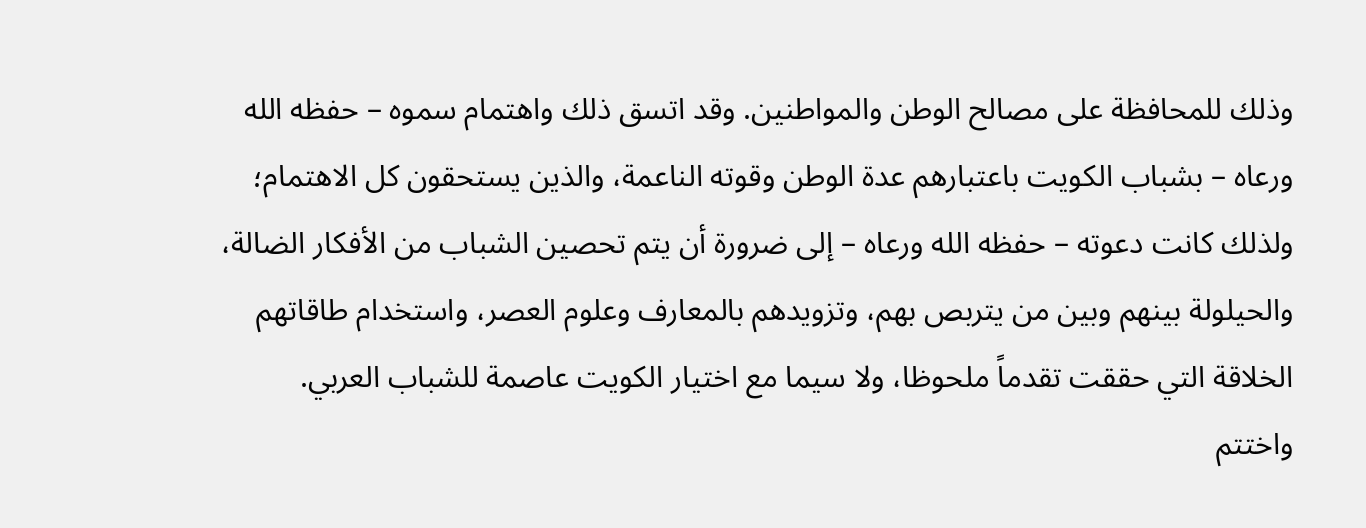وذلك للمحافظة على مصالح الوطن والمواطنين. وقد اتسق ذلك واهتمام سموه – حفظه الله ورعاه – بشباب الكويت باعتبارهم عدة الوطن وقوته الناعمة، والذين يستحقون كل الاهتمام؛ ولذلك كانت دعوته – حفظه الله ورعاه – إلى ضرورة أن يتم تحصين الشباب من الأفكار الضالة، والحيلولة بينهم وبين من يتربص بهم، وتزويدهم بالمعارف وعلوم العصر، واستخدام طاقاتهم الخلاقة التي حققت تقدماً ملحوظا، ولا سيما مع اختيار الكويت عاصمة للشباب العربي.
واختتم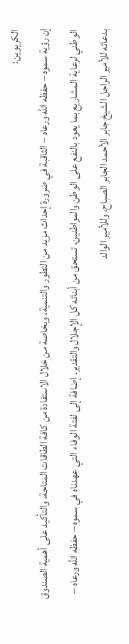الكريوين:
إن رؤية سموه – حفظه الله ورعاه – الثاقبة في ضرورة إحداث مزيد من التطور والتنمية، وبخاصة من خلال الاستفادة من كافة الطاقات المتاحة، والتأكيد على أهمية الصندوق الوطني لرعاية المشاريع بما يعود بالنفع على الوطن والمواطنين، تستحق من أبنائه كل الإجلال والتقدير. إضافة إلى لفتة الوفاء التي عهدناه في سموه – حفظه الله ورعاه – بدعائه للأمير الراحل الشيخ جابر الأحمد الجابر الصباح، وللأمير الوالد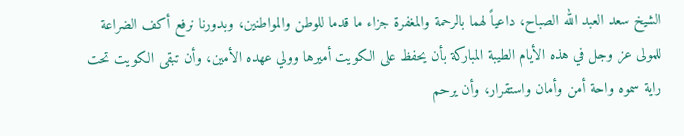الشيخ سعد العبد الله الصباح، داعياً لهما بالرحمة والمغفرة جزاء ما قدما للوطن والمواطنين، وبدورنا نرفع أكف الضراعة للمولى عز وجل في هذه الأيام الطيبة المباركة بأن يحفظ على الكويت أميرها وولي عهده الأمين، وأن تبقى الكويت تحت راية سموه واحة أمن وأمان واستقرار، وأن يرحم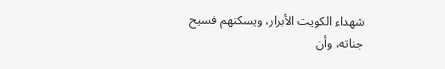شهداء الكويت الأبرار، ويسكنهم فسيح جناته، وأن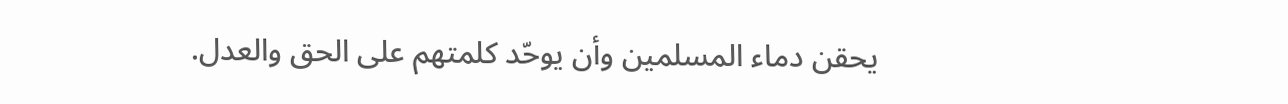يحقن دماء المسلمين وأن يوحّد كلمتهم على الحق والعدل.